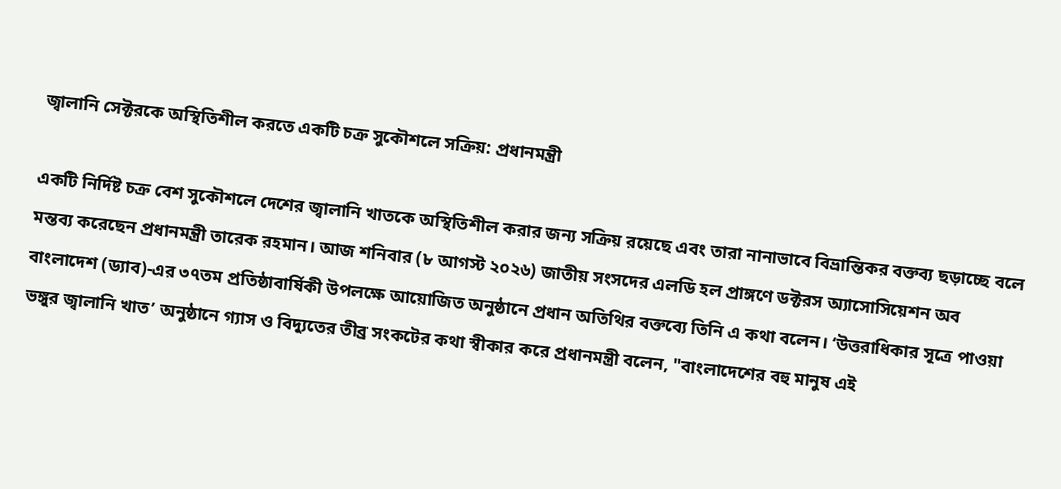জ্বালানি সেক্টরকে অস্থিতিশীল করতে একটি চক্র সুকৌশলে সক্রিয়: প্রধানমন্ত্রী

একটি নির্দিষ্ট চক্র বেশ সুকৌশলে দেশের জ্বালানি খাতকে অস্থিতিশীল করার জন্য সক্রিয় রয়েছে এবং তারা নানাভাবে বিভ্রান্তিকর বক্তব্য ছড়াচ্ছে বলে মন্তব্য করেছেন প্রধানমন্ত্রী তারেক রহমান। আজ শনিবার (৮ আগস্ট ২০২৬) জাতীয় সংসদের এলডি হল প্রাঙ্গণে ডক্টরস অ্যাসোসিয়েশন অব বাংলাদেশ (ড্যাব)-এর ৩৭তম প্রতিষ্ঠাবার্ষিকী উপলক্ষে আয়োজিত অনুষ্ঠানে প্রধান অতিথির বক্তব্যে তিনি এ কথা বলেন। ‘উত্তরাধিকার সূত্রে পাওয়া ভঙ্গুর জ্বালানি খাত’ অনুষ্ঠানে গ্যাস ও বিদ্যুতের তীব্র সংকটের কথা স্বীকার করে প্রধানমন্ত্রী বলেন, "বাংলাদেশের বহু মানুষ এই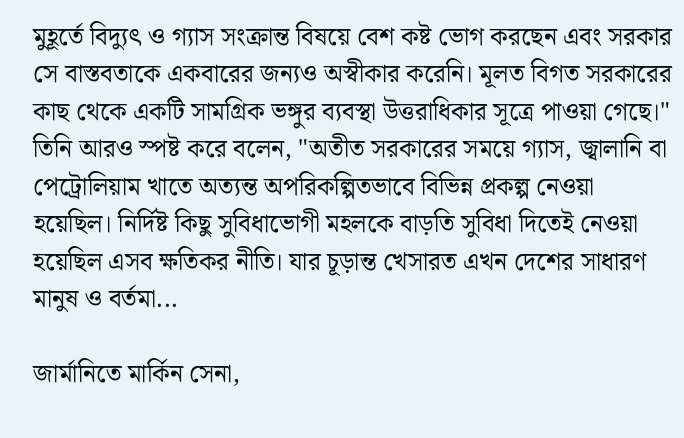মুহূর্তে বিদ্যুৎ ও গ্যাস সংক্রান্ত বিষয়ে বেশ কষ্ট ভোগ করছেন এবং সরকার সে বাস্তবতাকে একবারের জন্যও অস্বীকার করেনি। মূলত বিগত সরকারের কাছ থেকে একটি সামগ্রিক ভঙ্গুর ব্যবস্থা উত্তরাধিকার সূত্রে পাওয়া গেছে।" তিনি আরও স্পষ্ট করে বলেন, "অতীত সরকারের সময়ে গ্যাস, জ্বালানি বা পেট্রোলিয়াম খাতে অত্যন্ত অপরিকল্পিতভাবে বিভিন্ন প্রকল্প নেওয়া হয়েছিল। নির্দিষ্ট কিছু সুবিধাভোগী মহলকে বাড়তি সুবিধা দিতেই নেওয়া হয়েছিল এসব ক্ষতিকর নীতি। যার চূড়ান্ত খেসারত এখন দেশের সাধারণ মানুষ ও বর্তমা...

জার্মানিতে মার্কিন সেনা,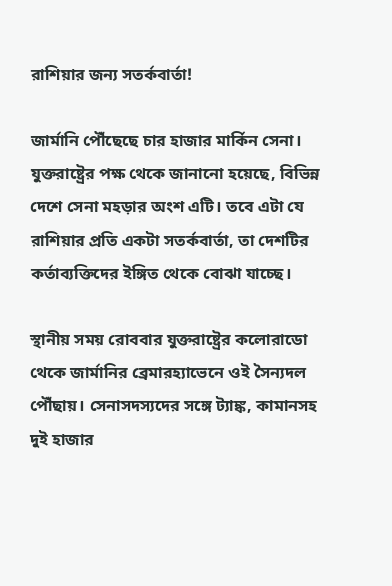রাশিয়ার জন্য সতর্কবার্তা!

জার্মানি পৌঁছেছে চার হাজার মার্কিন সেনা। যুক্তরাষ্ট্রের পক্ষ থেকে জানানো হয়েছে, বিভিন্ন দেশে সেনা মহড়ার অংশ এটি। তবে এটা যে রাশিয়ার প্রতি একটা সতর্কবার্তা, তা দেশটির কর্তাব্যক্তিদের ইঙ্গিত থেকে বোঝা যাচ্ছে।

স্থানীয় সময় রোববার যুক্তরাষ্ট্রের কলোরাডো থেকে জার্মানির ব্রেমারহ্যাভেনে ওই সৈন্যদল পৌঁছায়। সেনাসদস্যদের সঙ্গে ট্যাঙ্ক, কামানসহ দুই হাজার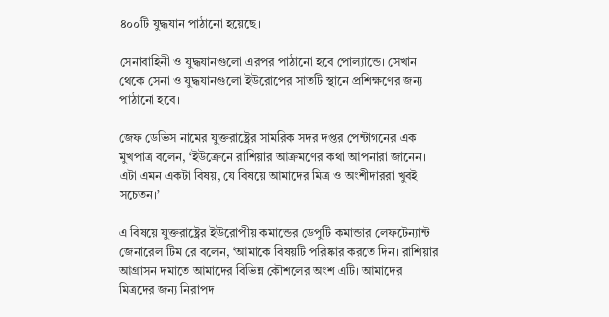৪০০টি যুদ্ধযান পাঠানো হয়েছে।

সেনাবাহিনী ও যুদ্ধযানগুলো এরপর পাঠানো হবে পোল্যান্ডে। সেখান থেকে সেনা ও যুদ্ধযানগুলো ইউরোপের সাতটি স্থানে প্রশিক্ষণের জন্য পাঠানো হবে।

জেফ ডেভিস নামের যুক্তরাষ্ট্রের সামরিক সদর দপ্তর পেন্টাগনের এক মুখপাত্র বলেন, ‘ইউক্রেনে রাশিয়ার আক্রমণের কথা আপনারা জানেন। এটা এমন একটা বিষয়, যে বিষয়ে আমাদের মিত্র ও অংশীদাররা খুবই সচেতন।’

এ বিষয়ে যুক্তরাষ্ট্রের ইউরোপীয় কমান্ডের ডেপুটি কমান্ডার লেফটেন্যান্ট জেনারেল টিম রে বলেন, ‘আমাকে বিষয়টি পরিষ্কার করতে দিন। রাশিয়ার আগ্রাসন দমাতে আমাদের বিভিন্ন কৌশলের অংশ এটি। আমাদের মিত্রদের জন্য নিরাপদ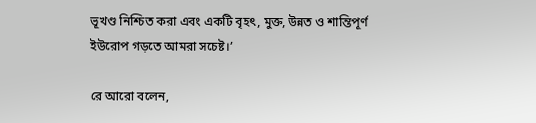ভূখণ্ড নিশ্চিত করা এবং একটি বৃহৎ, মুক্ত, উন্নত ও শান্তিপূর্ণ ইউরোপ গড়তে আমরা সচেষ্ট।’

রে আরো বলেন,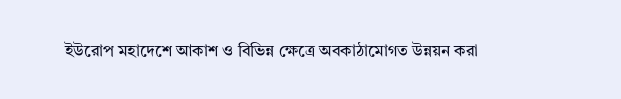ইউরোপ মহাদেশে আকাশ ও বিভিন্ন ক্ষেত্রে অবকাঠামোগত উন্নয়ন করা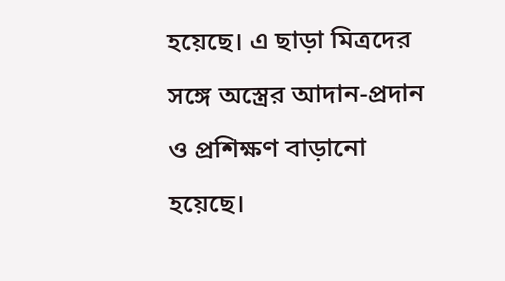হয়েছে। এ ছাড়া মিত্রদের সঙ্গে অস্ত্রের আদান-প্রদান ও প্রশিক্ষণ বাড়ানো হয়েছে।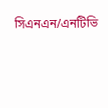সিএনএন/এনটিভি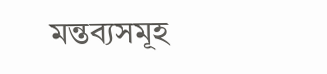মন্তব্যসমূহ